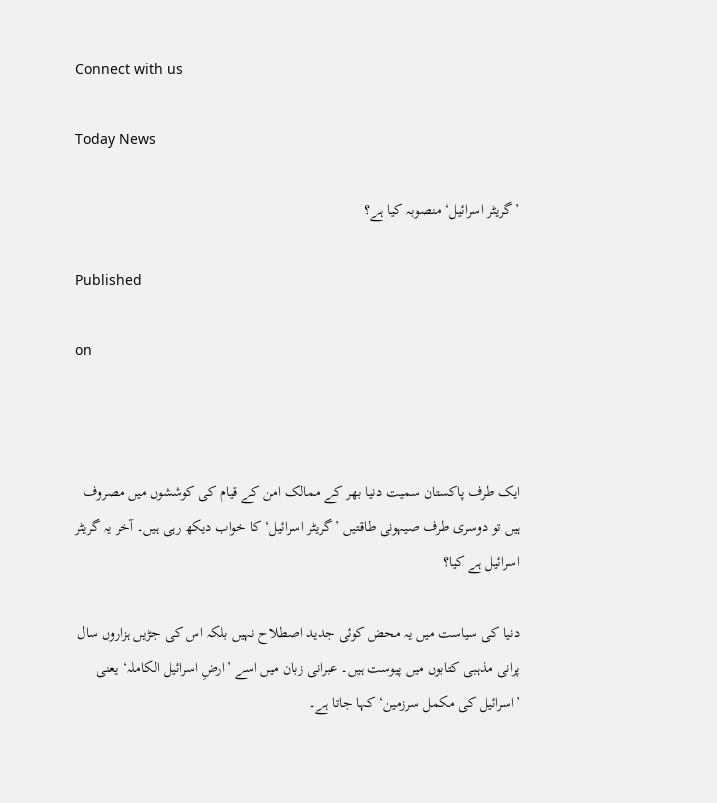Connect with us

Today News

’گریٹر اسرائیل‘ منصوبہ کیا ہے؟

Published

on



ایک طرف پاکستان سمیت دنیا بھر کے ممالک امن کے قیام کی کوششوں میں مصروف ہیں تو دوسری طرف صیہونی طاقتیں ’گریٹر اسرائیل‘ کا خواب دیکھ رہی ہیں۔ آخر یہ گریٹر اسرائیل ہے کیا؟

دنیا کی سیاست میں یہ محض کوئی جدید اصطلاح نہیں بلکہ اس کی جڑیں ہزاروں سال پرانی مذہبی کتابوں میں پیوست ہیں۔ عبرانی زبان میں اسے ’ارضِ اسرائیل الکاملہ‘ یعنی ’اسرائیل کی مکمل سرزمین‘ کہا جاتا ہے۔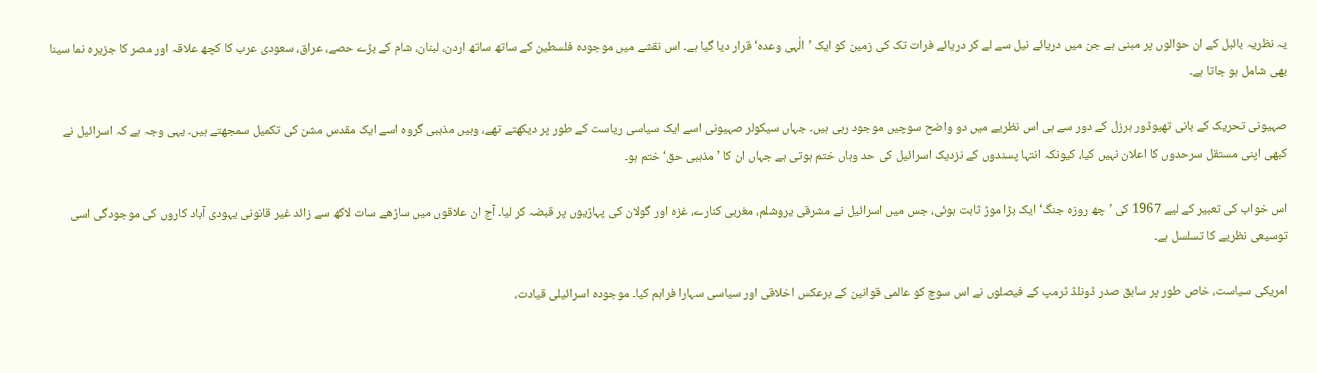یہ نظریہ بائبل کے ان حوالوں پر مبنی ہے جن میں دریائے نیل سے لے کر دریائے فرات تک کی زمین کو ایک ’الٰہی وعدہ‘ قرار دیا گیا ہے۔ اس نقشے میں موجودہ فلسطین کے ساتھ ساتھ اردن، لبنان، شام کے بڑے حصے، عراق، سعودی عرب کا کچھ علاقہ اور مصر کا جزیرہ نما سینا بھی شامل ہو جاتا ہے۔

صہیونی تحریک کے بانی تھیوڈور ہرزل کے دور سے ہی اس نظریے میں دو واضح سوچیں موجود رہی ہیں۔ جہاں سیکولر صہیونی اسے ایک سیاسی ریاست کے طور پر دیکھتے تھے، وہیں مذہبی گروہ اسے ایک مقدس مشن کی تکمیل سمجھتے ہیں۔ یہی وجہ ہے کہ اسرائیل نے کبھی اپنی مستقل سرحدوں کا اعلان نہیں کیا، کیونکہ انتہا پسندوں کے نزدیک اسرائیل کی حد وہاں ختم ہوتی ہے جہاں ان کا ’مذہبی حق‘ ختم ہو۔

اس خواب کی تعبیر کے لیے 1967 کی ’چھ روزہ جنگ‘ ایک بڑا موڑ ثابت ہوئی، جس میں اسرائیل نے مشرقی یروشلم، مغربی کنارے، غزہ اور گولان کی پہاڑیوں پر قبضہ کر لیا۔ آج ان علاقوں میں ساڑھے سات لاکھ سے زائد غیر قانونی یہودی آباد کاروں کی موجودگی اسی توسیعی نظریے کا تسلسل ہے۔

امریکی سیاست، خاص طور پر سابق صدر ڈونلڈ ٹرمپ کے فیصلوں نے اس سوچ کو عالمی قوانین کے برعکس اخلاقی اور سیاسی سہارا فراہم کیا۔ موجودہ اسرائیلی قیادت،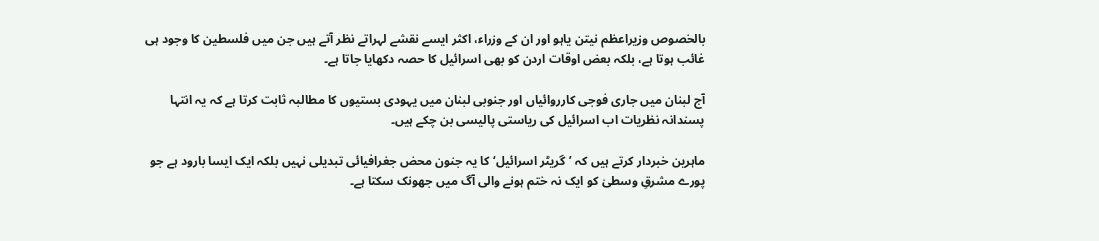بالخصوص وزیراعظم نیتن یاہو اور ان کے وزراء، اکثر ایسے نقشے لہراتے نظر آتے ہیں جن میں فلسطین کا وجود ہی غائب ہوتا ہے، بلکہ بعض اوقات اردن کو بھی اسرائیل کا حصہ دکھایا جاتا ہے۔

آج لبنان میں جاری فوجی کارروائیاں اور جنوبی لبنان میں یہودی بستیوں کا مطالبہ ثابت کرتا ہے کہ یہ انتہا پسندانہ نظریات اب اسرائیل کی ریاستی پالیسی بن چکے ہیں۔

ماہرین خبردار کرتے ہیں کہ ’گریٹر اسرائیل‘ کا یہ جنون محض جغرافیائی تبدیلی نہیں بلکہ ایک ایسا بارود ہے جو پورے مشرقِ وسطیٰ کو ایک نہ ختم ہونے والی آگ میں جھونک سکتا ہے۔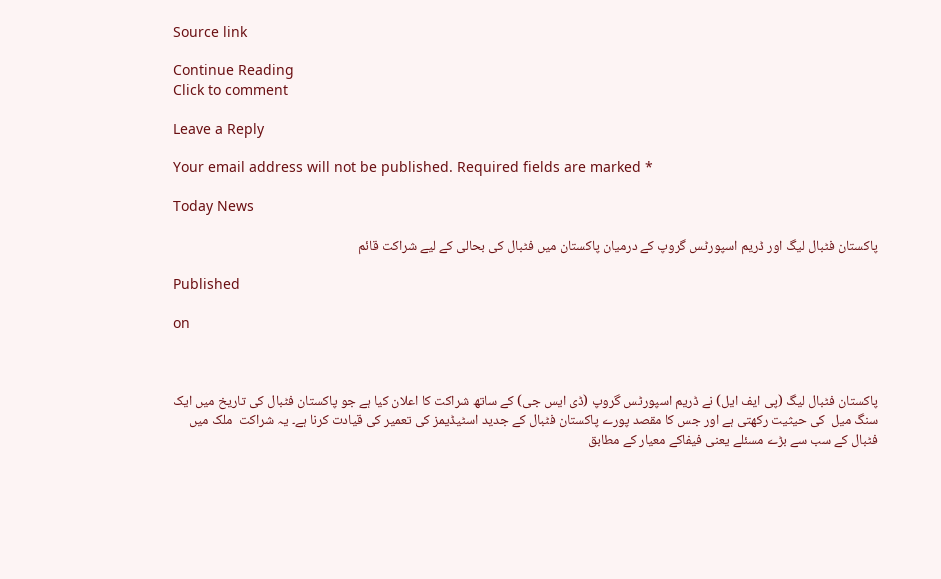Source link

Continue Reading
Click to comment

Leave a Reply

Your email address will not be published. Required fields are marked *

Today News

پاکستان فٹبال لیگ اور ڈریم اسپورٹس گروپ کے درمیان پاکستان میں فٹبال کی بحالی کے لیے شراکت قائم

Published

on



پاکستان فٹبال لیگ (پی ایف ایل) نے ڈریم اسپورٹس گروپ (ڈی ایس جی) کے ساتھ شراکت کا اعلان کیا ہے جو پاکستان فٹبال کی تاریخ میں ایک سنگ میل  کی حیثیت رکھتی ہے اور جس کا مقصد پورے پاکستان فٹبال کے جدید اسٹیڈیمز کی تعمیر کی قیادت کرنا ہے۔ یہ شراکت  ملک میں فٹبال کے سب سے بڑے مسئلے یعنی فیفاکے معیار کے مطابق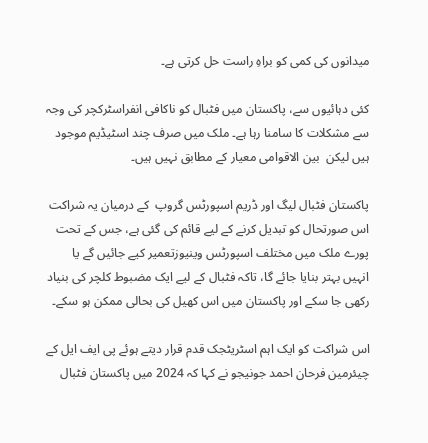میدانوں کی کمی کو براہِ راست حل کرتی ہے۔

کئی دہائیوں سے، پاکستان میں فٹبال کو ناکافی انفراسٹرکچر کی وجہ سے مشکلات کا سامنا رہا ہے۔ ملک میں صرف چند اسٹیڈیم موجود ہیں لیکن  بین الاقوامی معیار کے مطابق نہیں ہیں۔

پاکستان فٹبال لیگ اور ڈریم اسپورٹس گروپ  کے درمیان یہ شراکت اس صورتحال کو تبدیل کرنے کے لیے قائم کی گئی ہے، جس کے تحت پورے ملک میں مختلف اسپورٹس وینیوزتعمیر کیے جائیں گے یا انہیں بہتر بنایا جائے گا، تاکہ فٹبال کے لیے ایک مضبوط کلچر کی بنیاد رکھی جا سکے اور پاکستان میں اس کھیل کی بحالی ممکن ہو سکے۔

اس شراکت کو ایک اہم اسٹریٹجک قدم قرار دیتے ہوئے پی ایف ایل کے چیئرمین فرحان احمد جونیجو نے کہا کہ 2024 میں پاکستان فٹبال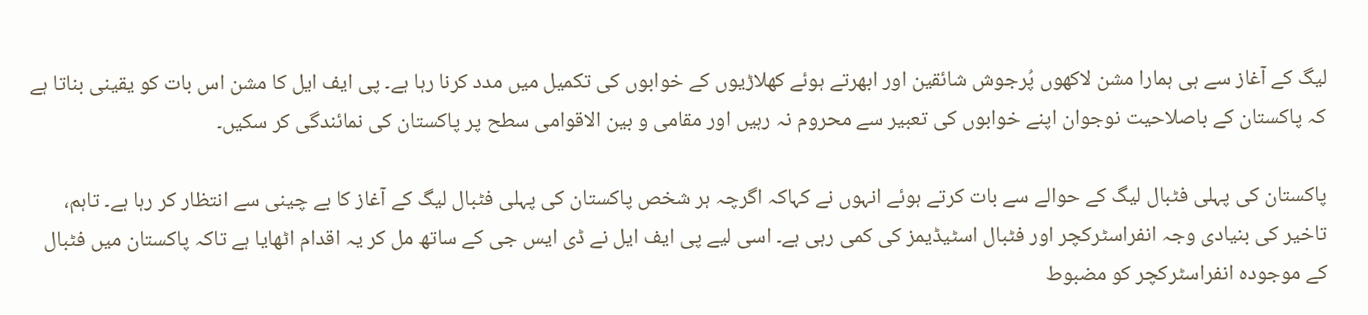لیگ کے آغاز سے ہی ہمارا مشن لاکھوں پُرجوش شائقین اور ابھرتے ہوئے کھلاڑیوں کے خوابوں کی تکمیل میں مدد کرنا رہا ہے۔ پی ایف ایل کا مشن اس بات کو یقینی بناتا ہے کہ پاکستان کے باصلاحیت نوجوان اپنے خوابوں کی تعبیر سے محروم نہ رہیں اور مقامی و بین الاقوامی سطح پر پاکستان کی نمائندگی کر سکیں۔

پاکستان کی پہلی فٹبال لیگ کے حوالے سے بات کرتے ہوئے انہوں نے کہاکہ اگرچہ ہر شخص پاکستان کی پہلی فٹبال لیگ کے آغاز کا بے چینی سے انتظار کر رہا ہے۔ تاہم، تاخیر کی بنیادی وجہ انفراسٹرکچر اور فٹبال اسٹیڈیمز کی کمی رہی ہے۔ اسی لیے پی ایف ایل نے ڈی ایس جی کے ساتھ مل کر یہ اقدام اٹھایا ہے تاکہ پاکستان میں فٹبال کے موجودہ انفراسٹرکچر کو مضبوط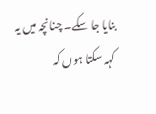بنایا جا سکے۔ چنانچہ میں یہ کہہ سکتا ہوں کہ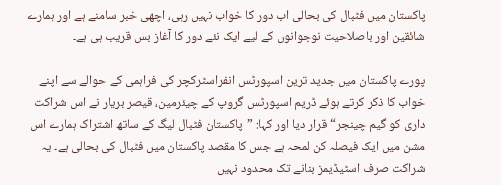پاکستان میں فٹبال کی بحالی اب دور کا خواب نہیں رہی، اچھی خبر سامنے ہے اور ہمارے شائقین اور باصلاحیت نوجوانوں کے لیے ایک نئے دور کا آغاز بس قریب ہی ہے۔

پورے پاکستان میں جدید ترین اسپورٹس انفراسٹرکچر کی فراہمی کے حوالے سے اپنے خواب کا ذکر کرتے ہوئے ڈریم اسپورٹس گروپ کے چیئرمین، قیصر بریار نے اس شراکت داری کو گیم چینجر“ قرار دیا اور کہا: ”پاکستان فٹبال لیگ کے ساتھ اشتراک ہمارے اس مشن میں ایک فیصلہ کن لمحہ ہے جس کا مقصد پاکستان میں فٹبال کی بحالی ہے۔ یہ شراکت صرف اسٹیڈیمز بنانے تک محدود نہیں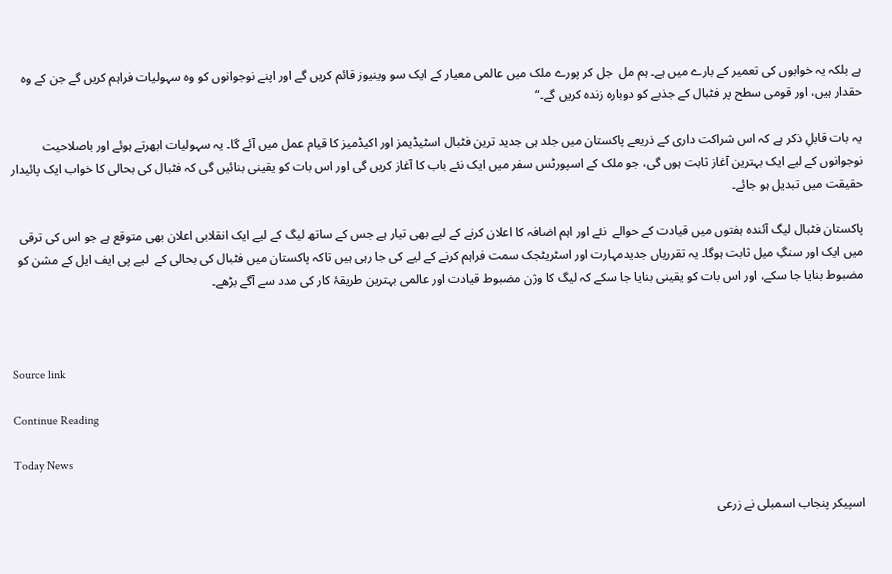ہے بلکہ یہ خوابوں کی تعمیر کے بارے میں ہے۔ ہم مل  جل کر پورے ملک میں عالمی معیار کے ایک سو وینیوز قائم کریں گے اور اپنے نوجوانوں کو وہ سہولیات فراہم کریں گے جن کے وہ حقدار ہیں، اور قومی سطح پر فٹبال کے جذبے کو دوبارہ زندہ کریں گے۔“

یہ بات قابلِ ذکر ہے کہ اس شراکت داری کے ذریعے پاکستان میں جلد ہی جدید ترین فٹبال اسٹیڈیمز اور اکیڈمیز کا قیام عمل میں آئے گا۔ یہ سہولیات ابھرتے ہوئے اور باصلاحیت نوجوانوں کے لیے ایک بہترین آغاز ثابت ہوں گی، جو ملک کے اسپورٹس سفر میں ایک نئے باب کا آغاز کریں گی اور اس بات کو یقینی بنائیں گی کہ فٹبال کی بحالی کا خواب ایک پائیدار حقیقت میں تبدیل ہو جائے۔

پاکستان فٹبال لیگ آئندہ ہفتوں میں قیادت کے حوالے  نئے اور اہم اضافہ کا اعلان کرنے کے لیے بھی تیار ہے جس کے ساتھ لیگ کے لیے ایک انقلابی اعلان بھی متوقع ہے جو اس کی ترقی میں ایک اور سنگِ میل ثابت ہوگا۔ یہ تقرریاں جدیدمہارت اور اسٹریٹجک سمت فراہم کرنے کے لیے کی جا رہی ہیں تاکہ پاکستان میں فٹبال کی بحالی کے  لیے پی ایف ایل کے مشن کو مضبوط بنایا جا سکے، اور اس بات کو یقینی بنایا جا سکے کہ لیگ کا وژن مضبوط قیادت اور عالمی بہترین طریقۂ کار کی مدد سے آگے بڑھے۔



Source link

Continue Reading

Today News

اسپیکر پنجاب اسمبلی نے زرعی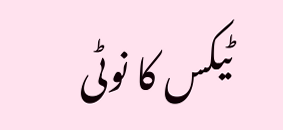ٹیکس کا نوٹی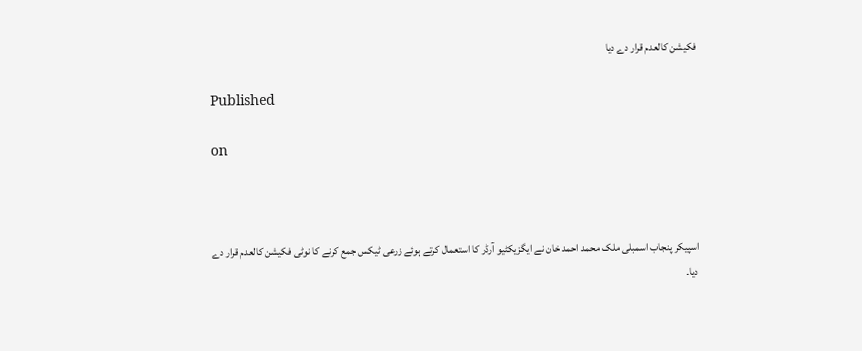فکیشن کالعدم قرار دے دیا

Published

on



اسپیکر پنجاب اسمبلی ملک محمد احمد خان نے ایگزیکٹیو آرڈر کا استعمال کرتے ہوئے زرعی ٹیکس جمع کرنے کا نوٹی فکیشن کالعدم قرار دے دیا۔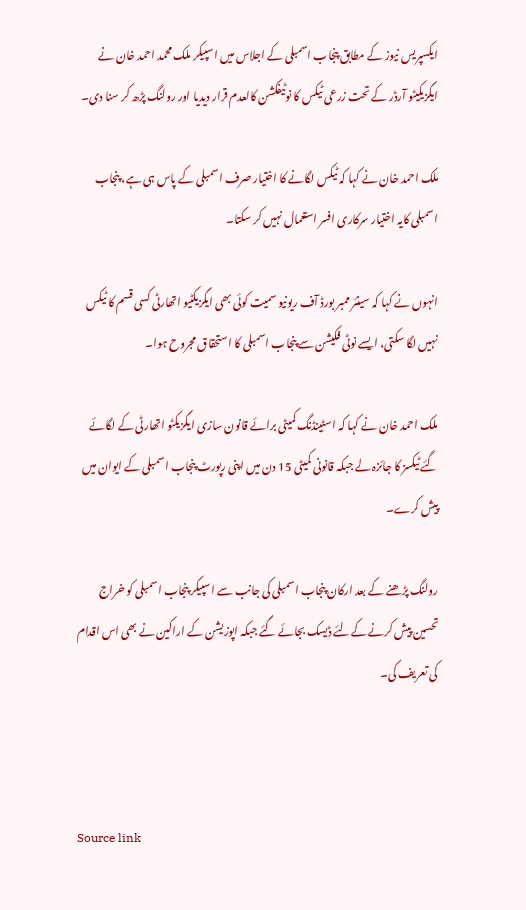ایکسپریس نیوز کے مطابق پنجاب اسمبلی کے اجلاس میں اسپیکر ملک محمد احمد خان نے ایگزیکیٹو آرڈر کے تحت زرعی ٹیکس کا نوٹیفکشن کالعدم قرار دیدیا اور رولنگ پڑھ کر سنا دی۔

ملک احمد خان نے کہا کہ ٹیکس لگانے کا اختیار صرف اسمبلی کے پاس ہی ہے، پنجاب اسمبلی کایہ اختیار سرکاری افسر استعمال نہیں کر سکتا۔

انہوں نے کہا کہ سینئر ممبر بورڈ آف ریونیو سمیت کوئی بھی ایگزیکٹیو اتھارٹی کسی قسم کا ٹیکس نہیں لگا سکتی، ایسے نوٹی فکیشن سے پنجاب اسمبلی کا استحقاق مجروح ہوا۔

ملک احمد خان نے کہا کہ اسٹینڈنگ کمیٹی برائے قانون سازی ایگزیکٹو اتھارٹی کے لگائے گئے ٹیکسز کا جائزہ لے جبکہ قانونی کمیٹی 15 دن میں اپنی رپورٹ پنجاب اسمبلی کے ایوان میں پیش کرے۔

رولنگ پڑھنے کے بعد ارکان پنجاب اسمبلی کی جانب سے اسپیکر پنجاب اسمبلی کو خراج تحسین پیش کرنے کےلئے ڈیسک بجائے گئے جبکہ اپوزیشن کے اراکین نے بھی اس اقدام کی تعریف کی۔



Source link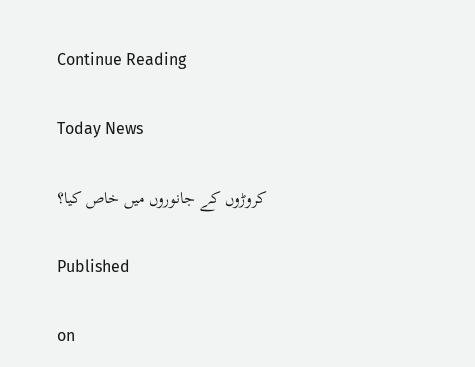Continue Reading

Today News

کروڑوں کے جانوروں میں خاص کیا؟

Published

on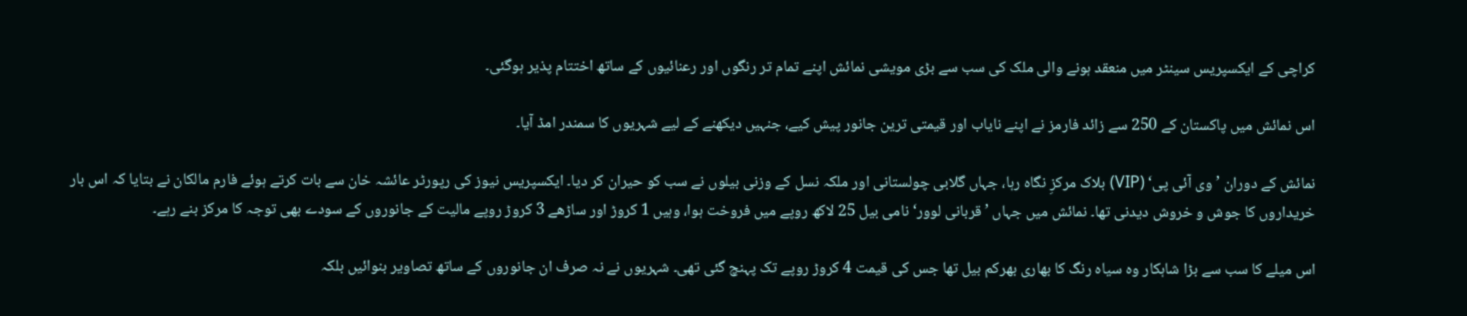کراچی کے ایکسپریس سینٹر میں منعقد ہونے والی ملک کی سب سے بڑی مویشی نمائش اپنے تمام تر رنگوں اور رعنائیوں کے ساتھ اختتام پذیر ہوگئی۔

اس نمائش میں پاکستان کے 250 سے زائد فارمز نے اپنے نایاب اور قیمتی ترین جانور پیش کیے، جنہیں دیکھنے کے لیے شہریوں کا سمندر امڈ آیا۔

نمائش کے دوران ’وی آئی پی‘ (VIP) بلاک مرکزِ نگاہ رہا، جہاں گلابی چولستانی اور ملکہ نسل کے وزنی بیلوں نے سب کو حیران کر دیا۔ ایکسپریس نیوز کی رپورٹر عائشہ خان سے بات کرتے ہوئے فارم مالکان نے بتایا کہ اس بار خریداروں کا جوش و خروش دیدنی تھا۔ نمائش میں جہاں ’قربانی لوور‘ نامی بیل 25 لاکھ روپے میں فروخت ہوا، وہیں 1 کروڑ اور ساڑھے 3 کروڑ روپے مالیت کے جانوروں کے سودے بھی توجہ کا مرکز بنے رہے۔

اس میلے کا سب سے بڑا شاہکار وہ سیاہ رنگ کا بھاری بھرکم بیل تھا جس کی قیمت 4 کروڑ روپے تک پہنچ گئی تھی۔ شہریوں نے نہ صرف ان جانوروں کے ساتھ تصاویر بنوائیں بلکہ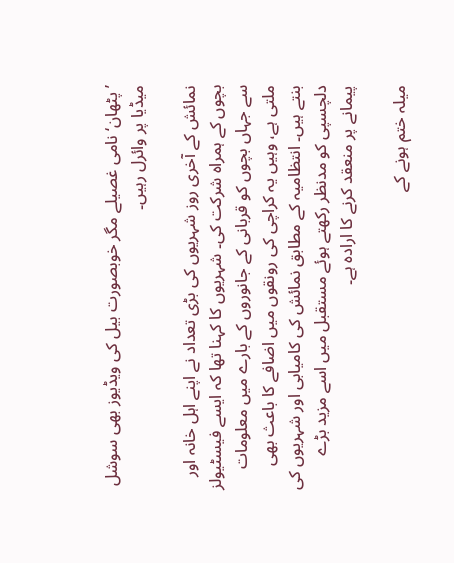’پٹھان‘ نامی غصیلے مگر خوبصورت بیل کی ویڈیوز بھی سوشل میڈیا پر وائرل رہیں۔

نمائش کے آخری روز شہریوں کی بڑی تعداد نے اپنے اہل خانہ اور بچوں کے ہمراہ شرکت کی۔ شہریوں کا کہنا تھا کہ ایسے فیسٹیولز سے جہاں بچوں کو قربانی کے جانوروں کے بارے میں معلومات ملتی ہے، وہیں یہ کراچی کی رونقوں میں اضافے کا باعث بھی بنتے ہیں۔ انتظامیہ کے مطابق نمائش کی کامیابی اور شہریوں کی دلچسپی کو مدنظر رکھتے ہوئے مستقبل میں اسے مزید بڑے پیمانے پر منعقد کرنے کا ارادہ ہے۔

میلہ ختم ہونے کے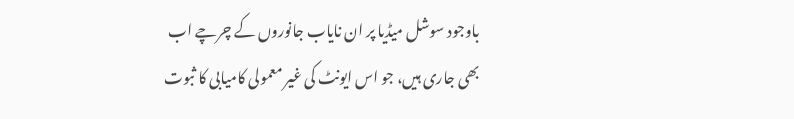باوجود سوشل میڈیا پر ان نایاب جانوروں کے چرچے اب بھی جاری ہیں، جو اس ایونٹ کی غیر معمولی کامیابی کا ثبوت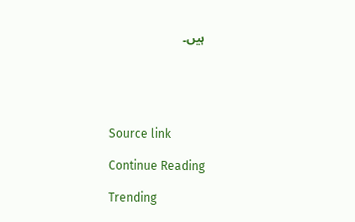ہیں۔





Source link

Continue Reading

Trending